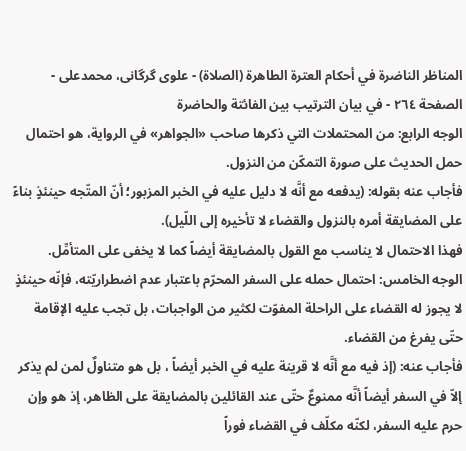المناظر الناضرة في أحکام العترة الطاهرة (الصلاة) - علوی گرگانی، محمدعلی - الصفحة ٢٦٤ - في بيان الترتيب بين الفائتة والحاضرة
الوجه الرابع: من المحتملات التي ذكرها صاحب «الجواهر» في الرواية، هو احتمال حمل الحديث على صورة التمكّن من النزول.
فأجاب عنه بقوله: (يدفعه مع أنَّه لا دليل عليه في الخبر المزبور؛ أنّ المتّجه حينئذٍ بناءً على المضايقة أمره بالنزول والقضاء لا تأخيره إلى اللّيل).
فهذا الاحتمال لا يناسب مع القول بالمضايقة أيضاً كما لا يخفى على المتأمِّل.
الوجه الخامس: احتمال حمله على السفر المحرّم باعتبار عدم اضطراريّته، فإنّه حينئذٍ لا يجوز له القضاء على الراحلة المفوّت لكثير من الواجبات، بل تجب عليه الإقامة حتّى يفرغ من القضاء.
فأجاب عنه: (إذ فيه مع أنَّه لا قرينة عليه في الخبر أيضاً ، بل هو متناولٌ لمن لم يذكر إلاّ في السفر أيضاً أنَّه ممنوعٌ حتّى عند القائلين بالمضايقة على الظاهر، إذ هو وإن حرم عليه السفر، لكنّه مكلّف في القضاء فوراً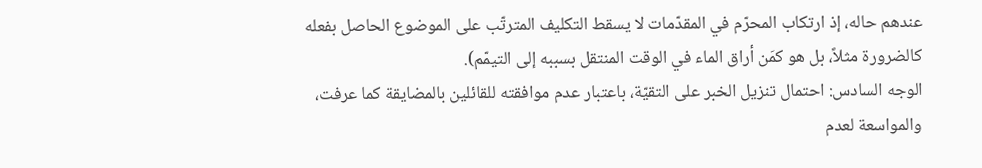عندهم حاله، إذ ارتكاب المحرّم في المقدّمات لا يسقط التكليف المترتّب على الموضوع الحاصل بفعله كالضرورة مثلاً، بل هو كمَن أراق الماء في الوقت المنتقل بسببه إلى التيمّم).
الوجه السادس: احتمال تنزيل الخبر على التقيّة، باعتبار عدم موافقته للقائلين بالمضايقة كما عرفت، والمواسعة لعدم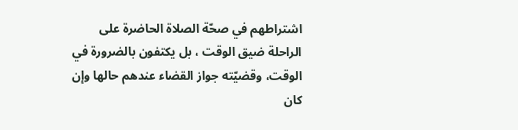اشتراطهم في صحّة الصلاة الحاضرة على الراحلة ضيق الوقت ، بل يكتفون بالضرورة في الوقت، وقضيّته جواز القضاء عندهم حالها وإن كان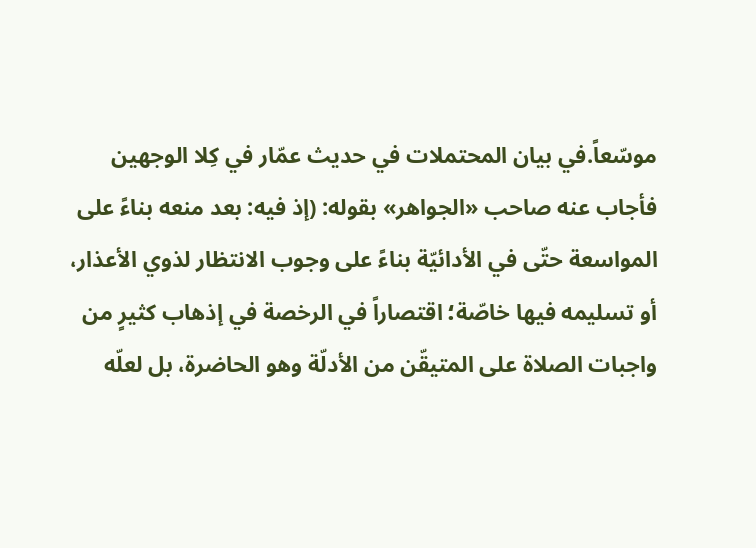موسّعاً.في بيان المحتملات في حديث عمّار في كِلا الوجهين
فأجاب عنه صاحب «الجواهر» بقوله: (إذ فيه: بعد منعه بناءً على المواسعة حتّى في الأدائيّة بناءً على وجوب الانتظار لذوي الأعذار، أو تسليمه فيها خاصّة؛ اقتصاراً في الرخصة في إذهاب كثيرٍ من واجبات الصلاة على المتيقّن من الأدلّة وهو الحاضرة، بل لعلّه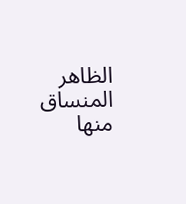الظاهر المنساق منها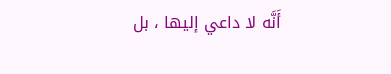أَنَّه لا داعي إليها ، بل